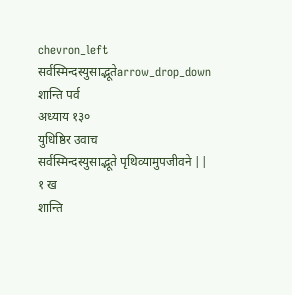chevron_left  सर्वस्मिन्दस्युसाद्भूतेarrow_drop_down
शान्ति पर्व
अध्याय १३०
युधिष्ठिर उवाच
सर्वस्मिन्दस्युसाद्भूते पृथिव्यामुपजीवने ||
१ ख
शान्ति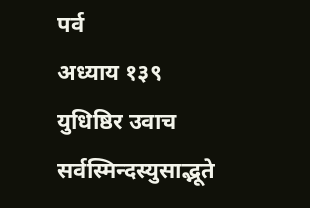पर्व
अध्याय १३९
युधिष्ठिर उवाच
सर्वस्मिन्दस्युसाद्भूते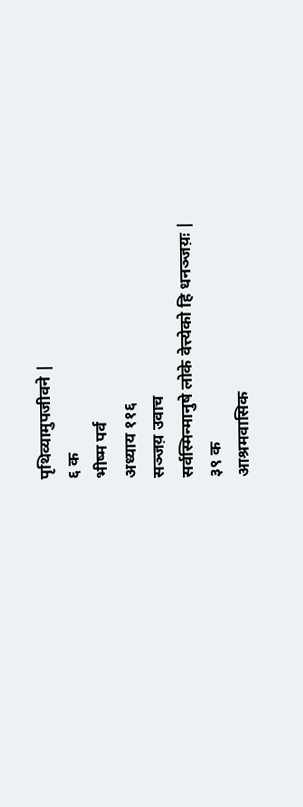पृथिव्यामुपजीवने |
६ क
भीष्म पर्व
अध्याय ११६
सञ्जय़ उवाच
सर्वस्मिन्मानुषे लोके वेत्त्येको हि धनञ्जय़ः |
३९ क
आश्रमवासिक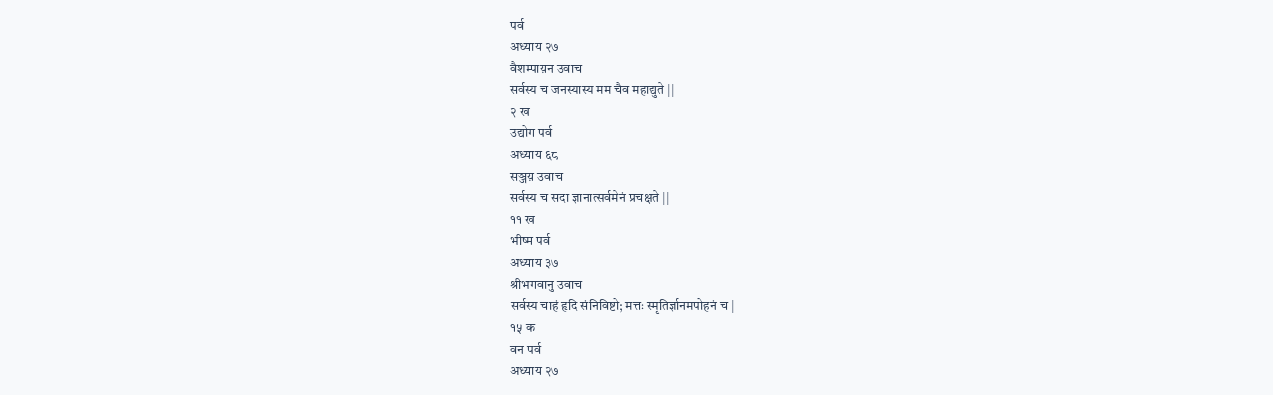पर्व
अध्याय २७
वैशम्पाय़न उवाच
सर्वस्य च जनस्यास्य मम चैव महाद्युते ||
२ ख
उद्योग पर्व
अध्याय ६८
सञ्जय़ उवाच
सर्वस्य च सदा ज्ञानात्सर्वमेनं प्रचक्षते ||
११ ख
भीष्म पर्व
अध्याय ३७
श्रीभगवानु उवाच
सर्वस्य चाहं हृदि संनिविष्टो; मत्तः स्मृतिर्ज्ञानमपोहनं च |
१५ क
वन पर्व
अध्याय २७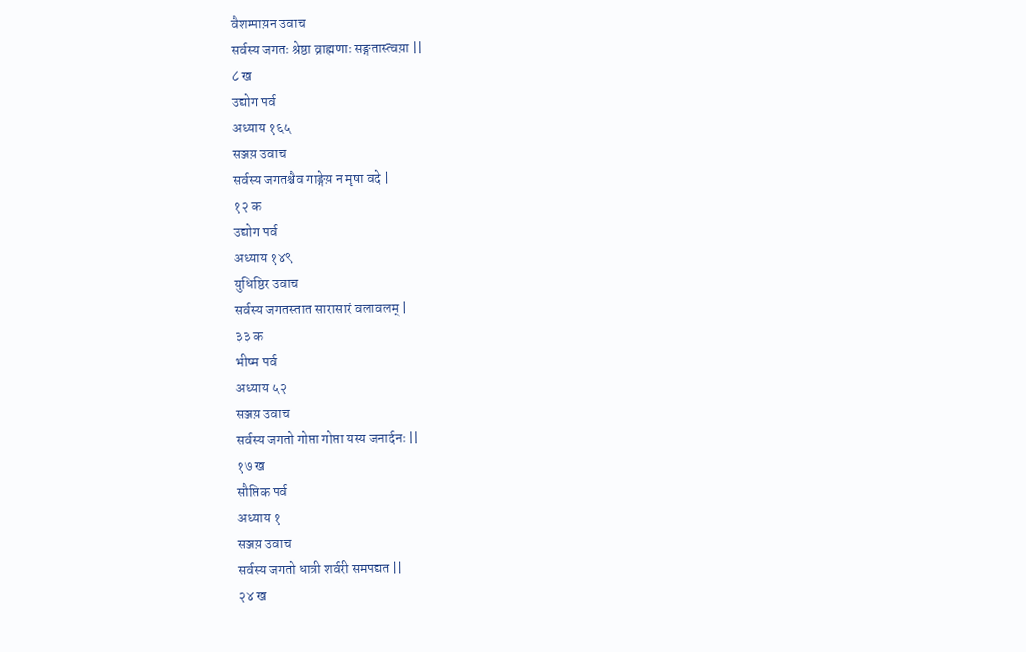वैशम्पाय़न उवाच
सर्वस्य जगतः श्रेष्ठा व्राह्मणाः सङ्गतास्त्वय़ा ||
८ ख
उद्योग पर्व
अध्याय १६५
सञ्जय़ उवाच
सर्वस्य जगतश्चैव गाङ्गेय़ न मृषा वदे |
१२ क
उद्योग पर्व
अध्याय १४९
युधिष्ठिर उवाच
सर्वस्य जगतस्तात सारासारं वलावलम् |
३३ क
भीष्म पर्व
अध्याय ५२
सञ्जय़ उवाच
सर्वस्य जगतो गोप्ता गोप्ता यस्य जनार्दनः ||
१७ ख
सौप्तिक पर्व
अध्याय १
सञ्जय़ उवाच
सर्वस्य जगतो धात्री शर्वरी समपद्यत ||
२४ ख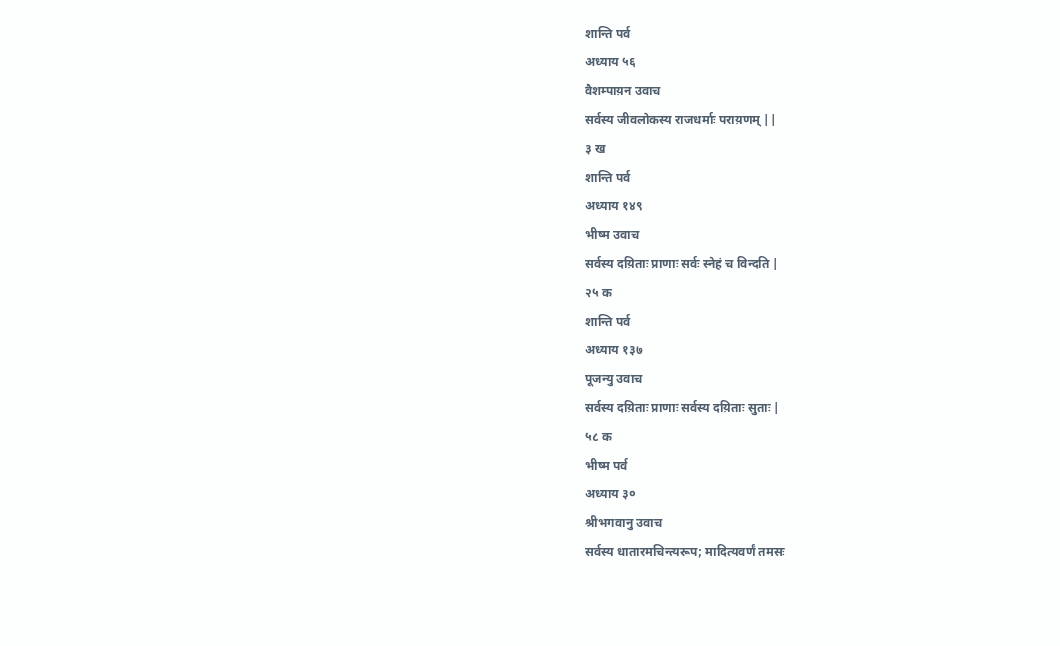शान्ति पर्व
अध्याय ५६
वैशम्पाय़न उवाच
सर्वस्य जीवलोकस्य राजधर्माः पराय़णम् ||
३ ख
शान्ति पर्व
अध्याय १४९
भीष्म उवाच
सर्वस्य दय़िताः प्राणाः सर्वः स्नेहं च विन्दति |
२५ क
शान्ति पर्व
अध्याय १३७
पूजन्यु उवाच
सर्वस्य दय़िताः प्राणाः सर्वस्य दय़िताः सुताः |
५८ क
भीष्म पर्व
अध्याय ३०
श्रीभगवानु उवाच
सर्वस्य धातारमचिन्त्यरूप; मादित्यवर्णं तमसः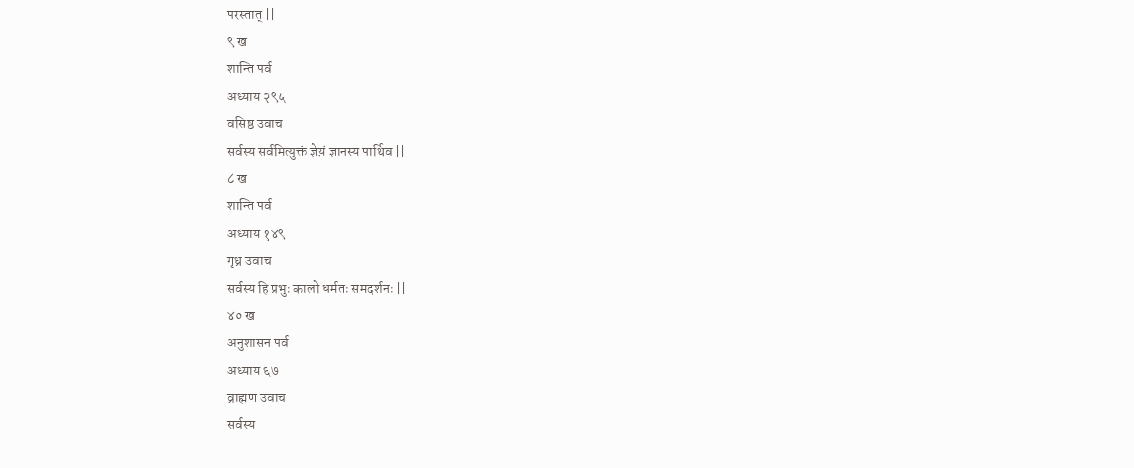परस्तात् ||
९ ख
शान्ति पर्व
अध्याय २९५
वसिष्ठ उवाच
सर्वस्य सर्वमित्युक्तं ज्ञेय़ं ज्ञानस्य पार्थिव ||
८ ख
शान्ति पर्व
अध्याय १४९
गृध्र उवाच
सर्वस्य हि प्रभुः कालो धर्मतः समदर्शनः ||
४० ख
अनुशासन पर्व
अध्याय ६७
व्राह्मण उवाच
सर्वस्य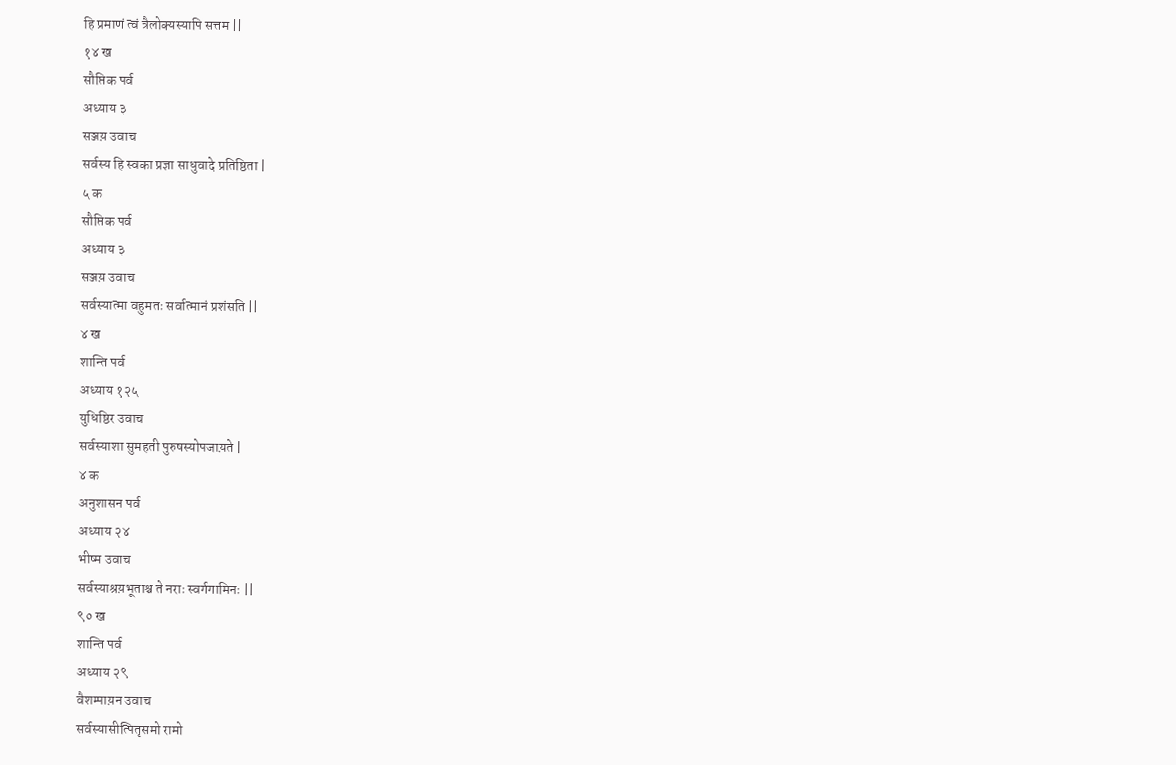हि प्रमाणं त्वं त्रैलोक्यस्यापि सत्तम ||
१४ ख
सौप्तिक पर्व
अध्याय ३
सञ्जय़ उवाच
सर्वस्य हि स्वका प्रज्ञा साधुवादे प्रतिष्ठिता |
५ क
सौप्तिक पर्व
अध्याय ३
सञ्जय़ उवाच
सर्वस्यात्मा वहुमतः सर्वात्मानं प्रशंसति ||
४ ख
शान्ति पर्व
अध्याय १२५
युधिष्ठिर उवाच
सर्वस्याशा सुमहती पुरुषस्योपजाय़ते |
४ क
अनुशासन पर्व
अध्याय २४
भीष्म उवाच
सर्वस्याश्रय़भूताश्च ते नराः स्वर्गगामिनः ||
९० ख
शान्ति पर्व
अध्याय २९
वैशम्पाय़न उवाच
सर्वस्यासीत्पितृसमो रामो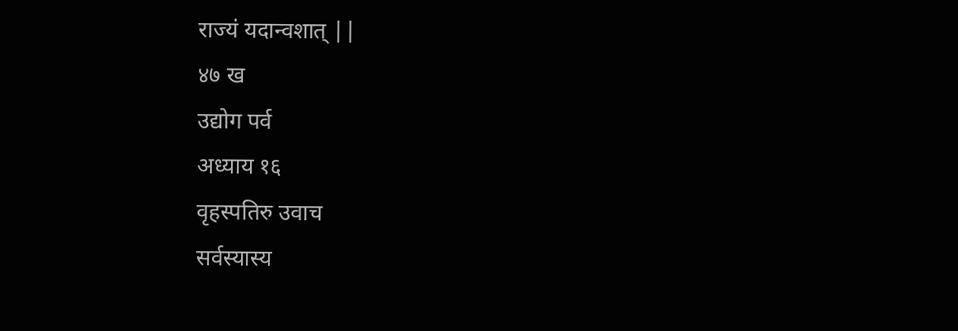राज्यं यदान्वशात् ||
४७ ख
उद्योग पर्व
अध्याय १६
वृहस्पतिरु उवाच
सर्वस्यास्य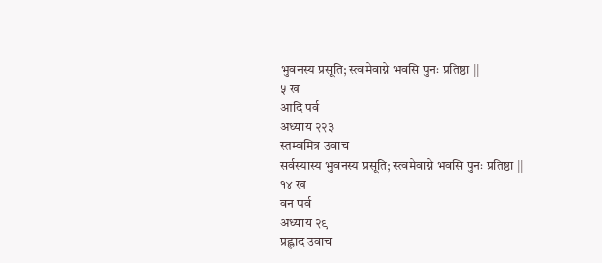भुवनस्य प्रसूति; स्त्वमेवाग्ने भवसि पुनः प्रतिष्ठा ||
५ ख
आदि पर्व
अध्याय २२३
स्तम्वमित्र उवाच
सर्वस्यास्य भुवनस्य प्रसूति; स्त्वमेवाग्ने भवसि पुनः प्रतिष्ठा ||
१४ ख
वन पर्व
अध्याय २९
प्रह्लाद उवाच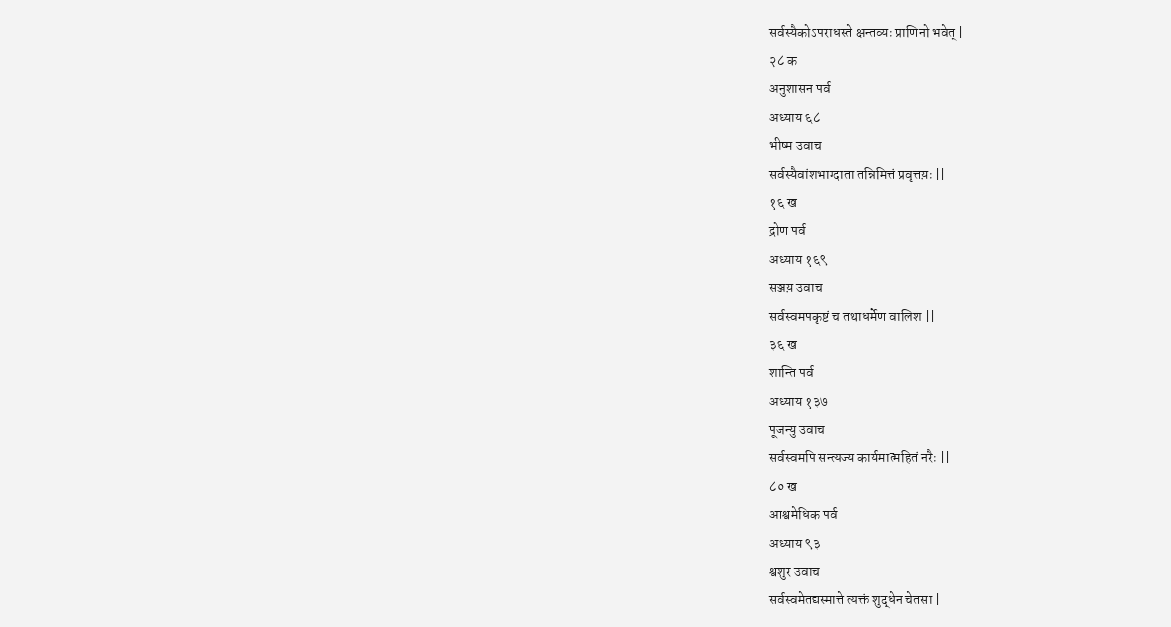सर्वस्यैकोऽपराधस्ते क्षन्तव्यः प्राणिनो भवेत् |
२८ क
अनुशासन पर्व
अध्याय ६८
भीष्म उवाच
सर्वस्यैवांशभाग्दाता तन्निमित्तं प्रवृत्तय़ः ||
१६ ख
द्रोण पर्व
अध्याय १६९
सञ्जय़ उवाच
सर्वस्वमपकृष्टं च तथाधर्मेण वालिश ||
३६ ख
शान्ति पर्व
अध्याय १३७
पूजन्यु उवाच
सर्वस्वमपि सन्त्यज्य कार्यमात्महितं नरैः ||
८० ख
आश्वमेधिक पर्व
अध्याय ९३
श्वशुर उवाच
सर्वस्वमेतद्यस्मात्ते त्यक्तं शुद्धेन चेतसा |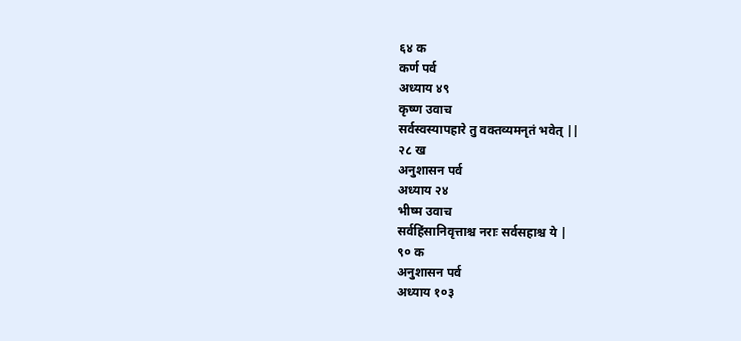६४ क
कर्ण पर्व
अध्याय ४९
कृष्ण उवाच
सर्वस्वस्यापहारे तु वक्तव्यमनृतं भवेत् ||
२८ ख
अनुशासन पर्व
अध्याय २४
भीष्म उवाच
सर्वहिंसानिवृत्ताश्च नराः सर्वसहाश्च ये |
९० क
अनुशासन पर्व
अध्याय १०३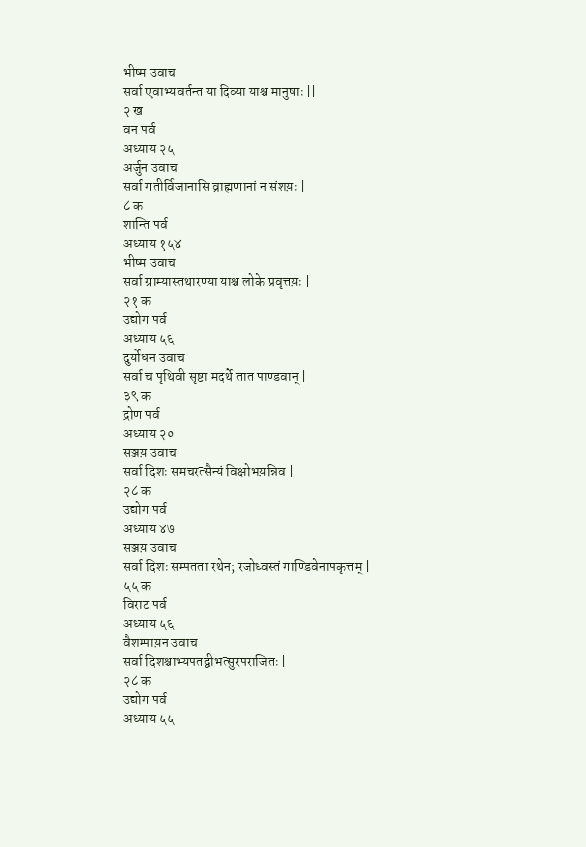भीष्म उवाच
सर्वा एवाभ्यवर्तन्त या दिव्या याश्च मानुषाः ||
२ ख
वन पर्व
अध्याय २५
अर्जुन उवाच
सर्वा गतीर्विजानासि व्राह्मणानां न संशय़ः |
८ क
शान्ति पर्व
अध्याय १५४
भीष्म उवाच
सर्वा ग्राम्यास्तथारण्या याश्च लोके प्रवृत्तय़ः |
२१ क
उद्योग पर्व
अध्याय ५६
दुर्योधन उवाच
सर्वा च पृथिवी सृष्टा मदर्थे तात पाण्डवान् |
३९ क
द्रोण पर्व
अध्याय २०
सञ्जय़ उवाच
सर्वा दिशः समचरत्सैन्यं विक्षोभय़न्निव |
२८ क
उद्योग पर्व
अध्याय ४७
सञ्जय़ उवाच
सर्वा दिशः सम्पतता रथेन; रजोध्वस्तं गाण्डिवेनापकृत्तम् |
५५ क
विराट पर्व
अध्याय ५६
वैशम्पाय़न उवाच
सर्वा दिशश्चाभ्यपतद्वीभत्सुरपराजितः |
२८ क
उद्योग पर्व
अध्याय ५५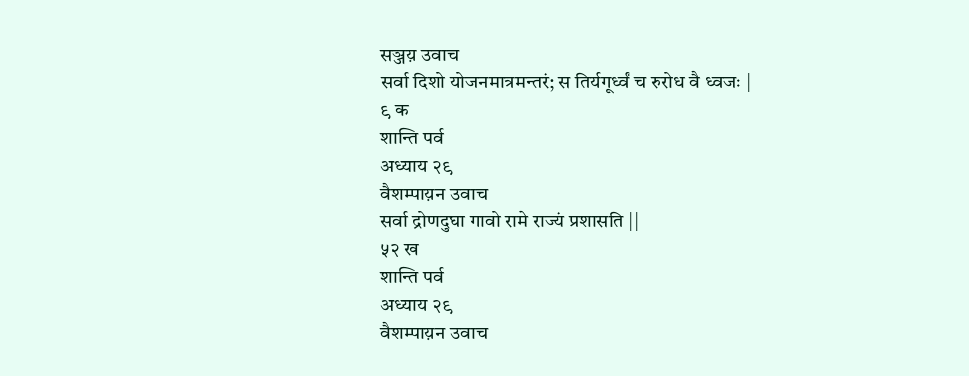सञ्जय़ उवाच
सर्वा दिशो योजनमात्रमन्तरं; स तिर्यगूर्ध्वं च रुरोध वै ध्वजः |
९ क
शान्ति पर्व
अध्याय २९
वैशम्पाय़न उवाच
सर्वा द्रोणदुघा गावो रामे राज्यं प्रशासति ||
५२ ख
शान्ति पर्व
अध्याय २९
वैशम्पाय़न उवाच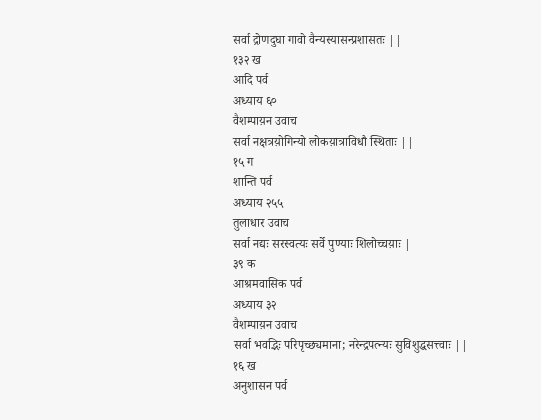सर्वा द्रोणदुघा गावो वैन्यस्यासन्प्रशासतः ||
१३२ ख
आदि पर्व
अध्याय ६०
वैशम्पाय़न उवाच
सर्वा नक्षत्रय़ोगिन्यो लोकय़ात्राविधौ स्थिताः ||
१५ ग
शान्ति पर्व
अध्याय २५५
तुलाधार उवाच
सर्वा नद्यः सरस्वत्यः सर्वे पुण्याः शिलोच्चय़ाः |
३९ क
आश्रमवासिक पर्व
अध्याय ३२
वैशम्पाय़न उवाच
सर्वा भवद्भिः परिपृच्छ्यमाना; नरेन्द्रपत्न्यः सुविशुद्धसत्त्वाः ||
१६ ख
अनुशासन पर्व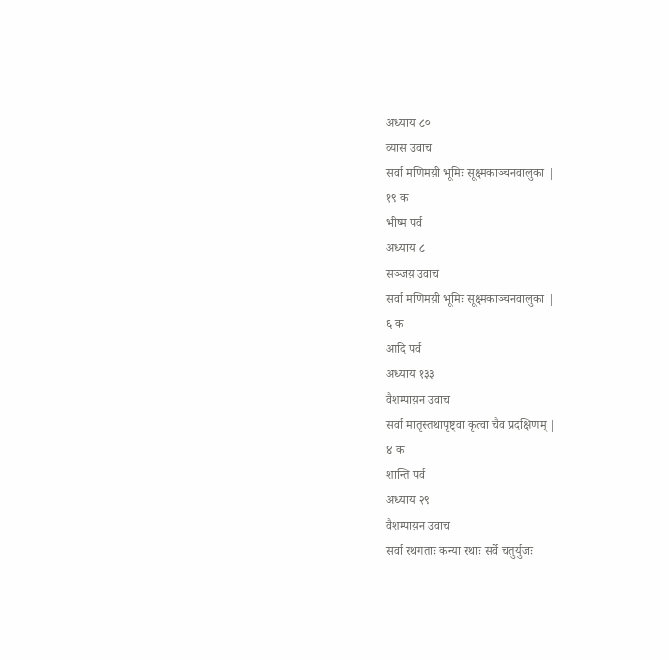अध्याय ८०
व्यास उवाच
सर्वा मणिमय़ी भूमिः सूक्ष्मकाञ्चनवालुका |
१९ क
भीष्म पर्व
अध्याय ८
सञ्जय़ उवाच
सर्वा मणिमय़ी भूमिः सूक्ष्मकाञ्चनवालुका |
६ क
आदि पर्व
अध्याय १३३
वैशम्पाय़न उवाच
सर्वा मातृस्तथापृष्ट्वा कृत्वा चैव प्रदक्षिणम् |
४ क
शान्ति पर्व
अध्याय २९
वैशम्पाय़न उवाच
सर्वा रथगताः कन्या रथाः सर्वे चतुर्युजः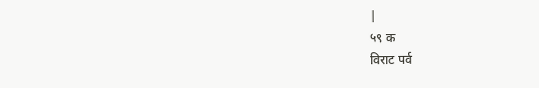|
५९ क
विराट पर्व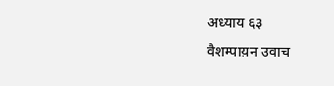अध्याय ६३
वैशम्पाय़न उवाच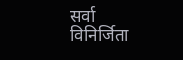सर्वा विनिर्जिता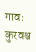गावः कुरवश्च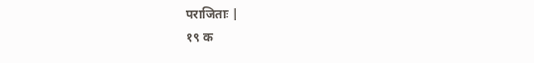पराजिताः |
१९ क